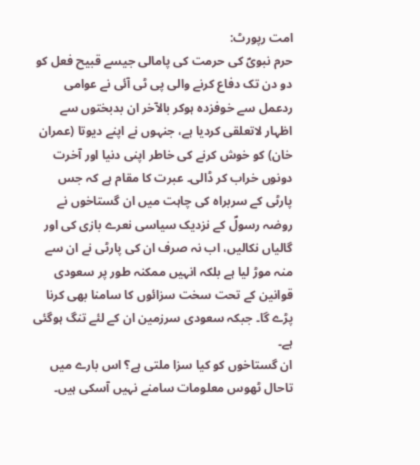امت رپورٹ:
حرم نبویؐ کی حرمت کی پامالی جیسے قبیح فعل کو دو دن تک دفاع کرنے والی پی ٹی آئی نے عوامی ردعمل سے خوفزدہ ہوکر بالآخر ان بدبختوں سے اظہار لاتعلقی کردیا ہے، جنہوں نے اپنے دیوتا (عمران خان) کو خوش کرنے کی خاطر اپنی دنیا اور آخرت دونوں خراب کر ڈالی۔ عبرت کا مقام ہے کہ جس پارٹی کے سربراہ کی چاہت میں ان گستاخوں نے روضہ رسولؐ کے نزدیک سیاسی نعرے بازی کی اور گالیاں نکالیں، اب نہ صرف ان کی پارٹی نے ان سے منہ موڑ لیا ہے بلکہ انہیں ممکنہ طور پر سعودی قوانین کے تحت سخت سزائوں کا سامنا بھی کرنا پڑے گا۔ جبکہ سعودی سرزمین ان کے لئے تنگ ہوگئی ہے۔
ان گستاخوں کو کیا سزا ملتی ہے؟ اس بارے میں تاحال ٹھوس معلومات سامنے نہیں آسکی ہیں۔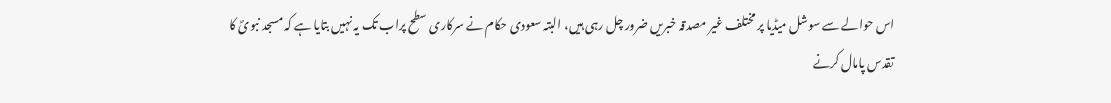اس حوالے سے سوشل میڈیا پر مختلف غیر مصدقہ خبریں ضرور چل رہی ہیں، البتہ سعودی حکام نے سرکاری سطح پراب تک یہ نہیں بتایا ہے کہ مسجد نبویؐ کا تقدس پامال کرنے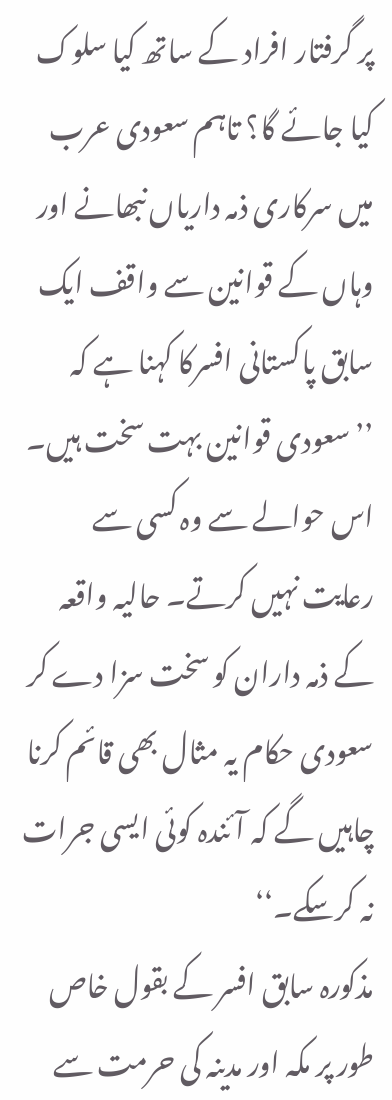پر گرفتار افراد کے ساتھ کیا سلوک کیا جائے گا؟ تاہم سعودی عرب میں سرکاری ذمہ داریاں نبھانے اور وہاں کے قوانین سے واقف ایک سابق پاکستانی افسرکا کہنا ہے کہ ’’سعودی قوانین بہت سخت ہیں۔ اس حوالے سے وہ کسی سے رعایت نہیں کرتے۔ حالیہ واقعہ کے ذمہ داران کو سخت سزا دے کر سعودی حکام یہ مثال بھی قائم کرنا چاہیں گے کہ آئندہ کوئی ایسی جرات نہ کرسکے۔‘‘
مذکورہ سابق افسر کے بقول خاص طور پر مکہ اور مدینہ کی حرمت سے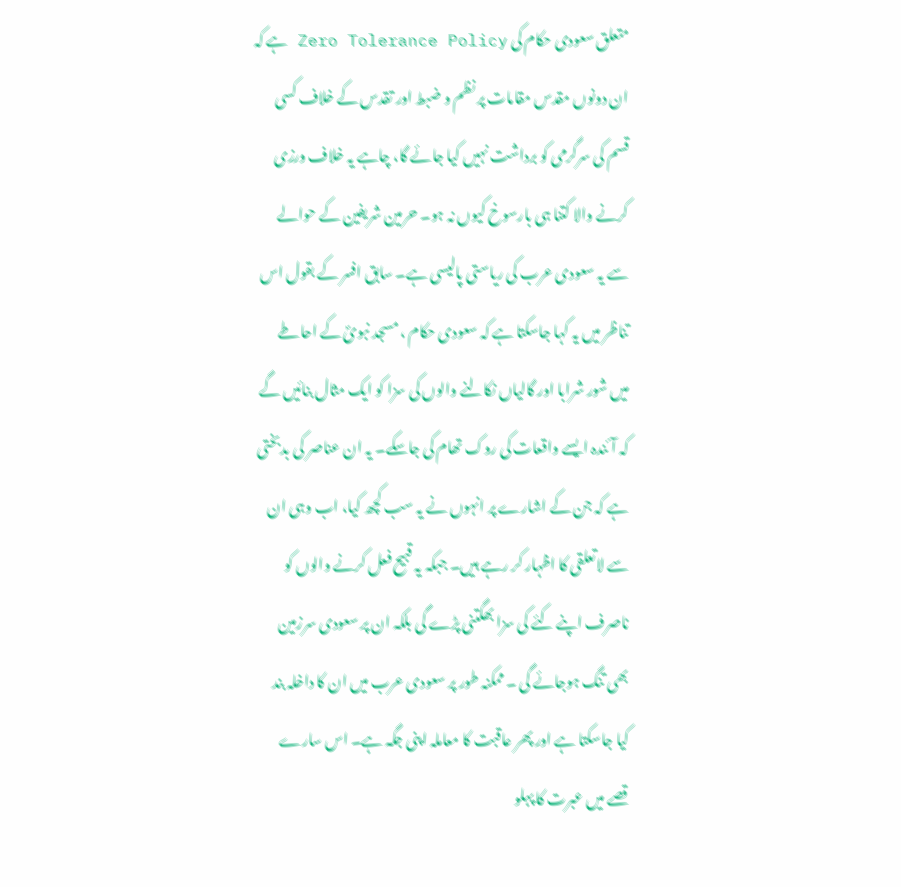متعلق سعودی حکام کی Zero Tolerance Policy ہے کہ ان دونوں مقدس مقامات پر نظم و ضبط اور تقدس کے خلاف کسی قسم کی سرگرمی کو برداشت نہیں کیا جائے گا، چاہے یہ خلاف ورزی کرنے والا کتنا ہی بارسوخ کیوں نہ ہو۔ حرمین شریفین کے حوالے سے یہ سعودی عرب کی ریاستی پالیسی ہے۔ سابق افسر کے بقول اس تناظر میں یہ کہا جاسکتا ہے کہ سعودی حکام ، مسجد نبویؐ کے احاطے میں شور شرابا اور گالیاں نکالنے والوں کی سزا کو ایک مثال بنائیں گے کہ آئندہ ایسے واقعات کی روک تھام کی جاسکے۔ یہ ان عناصر کی بدبختی ہے کہ جن کے اشارے پر انہوں نے یہ سب کچھ کیا، اب وہی ان سے لاتعلقی کا اظہار کر رہے ہیں۔ جبکہ یہ قبیح فعل کرنے والوں کو ناصرف اپنے کئے کی سزا بھگتنی پڑے گی بلکہ ان پر سعودی سرزمین بھی تنگ ہوجائے گی ۔ ممکنہ طور پر سعودی عرب میں ان کا داخلہ بند کیا جاسکتا ہے اور پھر عاقبت کا معاملہ اپنی جگہ ہے۔ اس سارے قصے میں عبرت کا پہلو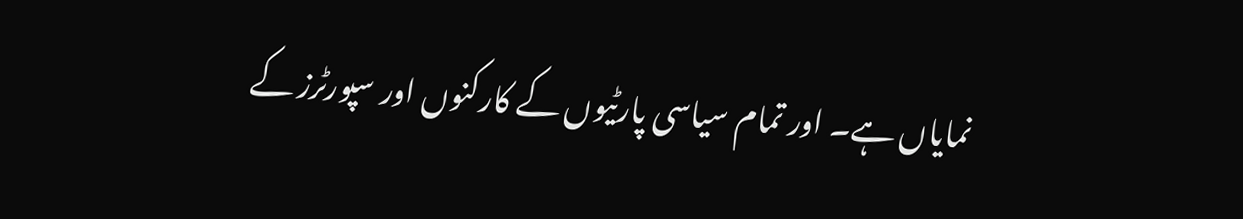نمایاں ہے۔ اور تمام سیاسی پارٹیوں کے کارکنوں اور سپورٹرز کے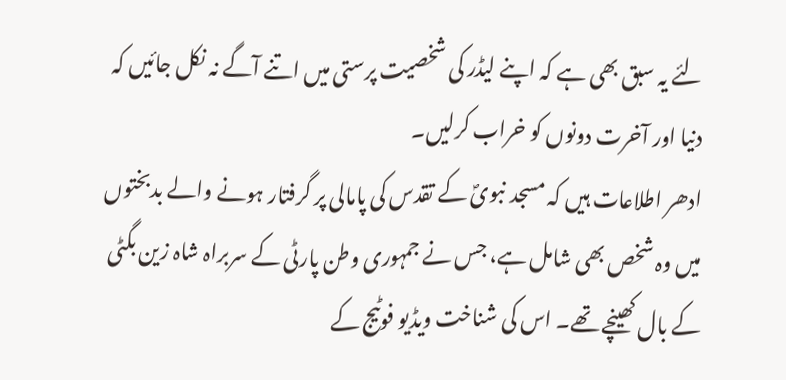لئے یہ سبق بھی ہے کہ اپنے لیڈر کی شخصیت پرستی میں اتنے آگے نہ نکل جائیں کہ دنیا اور آخرت دونوں کو خراب کرلیں۔
ادھر اطلاعات ہیں کہ مسجد نبویؐ کے تقدس کی پامالی پر گرفتار ہونے والے بدبختوں میں وہ شخص بھی شامل ہے، جس نے جمہوری وطن پارٹی کے سربراہ شاہ زین بگٹی کے بال کھینچے تھے۔ اس کی شناخت ویڈیو فوٹیج کے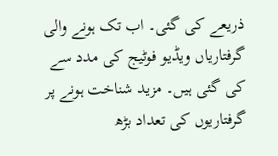ذریعے کی گئی۔ اب تک ہونے والی گرفتاریاں ویڈیو فوٹیج کی مدد سے کی گئی ہیں۔ مزید شناخت ہونے پر گرفتاریوں کی تعداد بڑھ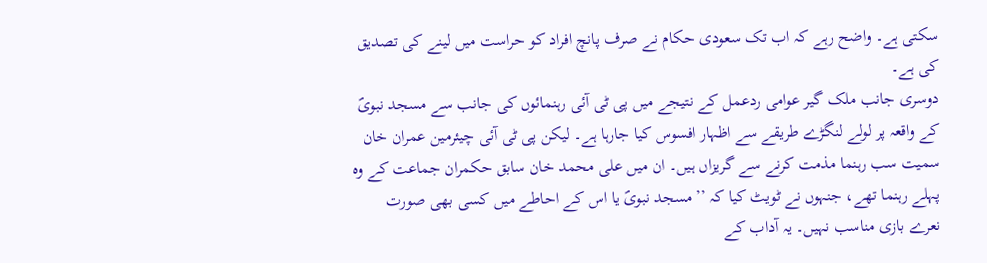سکتی ہے۔ واضح رہے کہ اب تک سعودی حکام نے صرف پانچ افراد کو حراست میں لینے کی تصدیق کی ہے۔
دوسری جانب ملک گیر عوامی ردعمل کے نتیجے میں پی ٹی آئی رہنمائوں کی جانب سے مسجد نبویؐ کے واقعہ پر لولے لنگڑے طریقے سے اظہار افسوس کیا جارہا ہے۔ لیکن پی ٹی آئی چیئرمین عمران خان سمیت سب رہنما مذمت کرنے سے گریزاں ہیں۔ ان میں علی محمد خان سابق حکمران جماعت کے وہ پہلے رہنما تھے، جنہوں نے ٹویٹ کیا کہ ’’مسجد نبویؐ یا اس کے احاطے میں کسی بھی صورت نعرے بازی مناسب نہیں۔ یہ آداب کے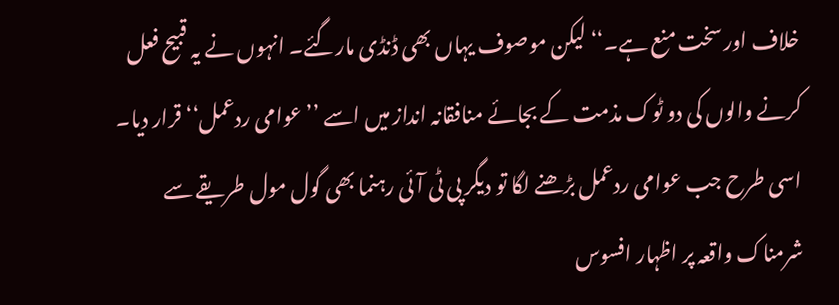خلاف اور سخت منع ہے۔‘‘ لیکن موصوف یہاں بھی ڈنڈی مارگئے۔ انہوں نے یہ قبیح فعل کرنے والوں کی دو ٹوک مذمت کے بجائے منافقانہ انداز میں اسے ’’عوامی ردعمل‘‘ قرار دیا۔ اسی طرح جب عوامی ردعمل بڑھنے لگا تو دیگر پی ٹی آئی رہنما بھی گول مول طریقے سے شرمناک واقعہ پر اظہار افسوس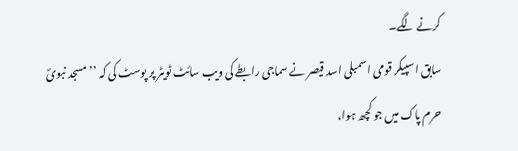کرنے لگے۔
سابق اسپیکر قومی اسمبلی اسد قیصر نے سماجی رابطے کی ویب سائٹ ٹویٹر پر پوسٹ کی کہ ’’مسجد نبویؐ حرم پاک میں جو کچھ ہوا،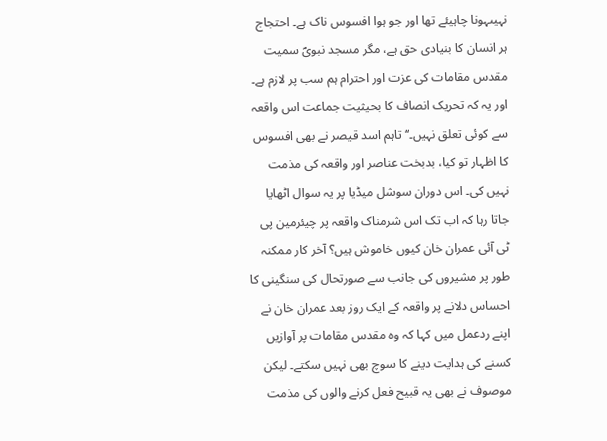نہیںہونا چاہیئے تھا اور جو ہوا افسوس ناک ہے۔ احتجاج ہر انسان کا بنیادی حق ہے، مگر مسجد نبویؐ سمیت مقدس مقامات کی عزت اور احترام ہم سب پر لازم ہے۔ اور یہ کہ تحریک انصاف کا بحیثیت جماعت اس واقعہ سے کوئی تعلق نہیں۔‘‘ تاہم اسد قیصر نے بھی افسوس کا اظہار تو کیا، بدبخت عناصر اور واقعہ کی مذمت نہیں کی۔ اس دوران سوشل میڈیا پر یہ سوال اٹھایا جاتا رہا کہ اب تک اس شرمناک واقعہ پر چیئرمین پی ٹی آئی عمران خان کیوں خاموش ہیں؟ آخر کار ممکنہ طور پر مشیروں کی جانب سے صورتحال کی سنگینی کا احساس دلانے پر واقعہ کے ایک روز بعد عمران خان نے اپنے ردعمل میں کہا کہ وہ مقدس مقامات پر آوازیں کسنے کی ہدایت دینے کا سوچ بھی نہیں سکتے۔ لیکن موصوف نے بھی یہ قبیح فعل کرنے والوں کی مذمت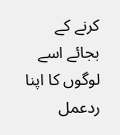کرنے کے بجائے اسے لوگوں کا اپنا ردعمل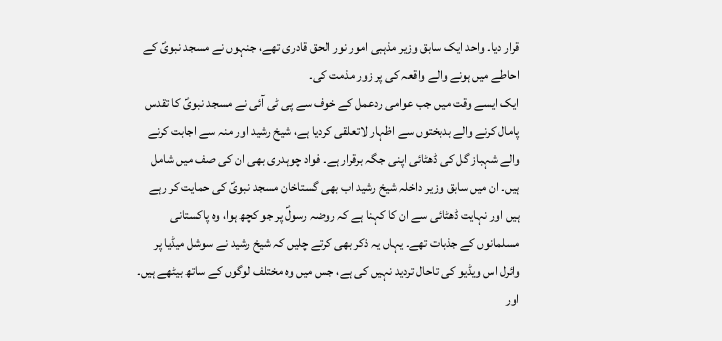قرار دیا۔ واحد ایک سابق وزیر مذہبی امور نور الحق قادری تھے، جنہوں نے مسجد نبویؐ کے احاطے میں ہونے والے واقعہ کی پر زور مذمت کی۔
ایک ایسے وقت میں جب عوامی ردعمل کے خوف سے پی ٹی آئی نے مسجد نبویؐ کا تقدس پامال کرنے والے بدبختوں سے اظہار لاتعلقی کردیا ہے، شیخ رشید اور منہ سے اجابت کرنے والے شہباز گل کی ڈھٹائی اپنی جگہ برقرار ہے۔ فواد چوہدری بھی ان کی صف میں شامل ہیں۔ ان میں سابق وزیر داخلہ شیخ رشید اب بھی گستاخان مسجد نبویؐ کی حمایت کر رہے ہیں اور نہایت ڈھٹائی سے ان کا کہنا ہے کہ روضہ رسولؐ پر جو کچھ ہوا، وہ پاکستانی مسلمانوں کے جذبات تھے۔ یہاں یہ ذکر بھی کرتے چلیں کہ شیخ رشید نے سوشل میڈیا پر وائرل اس ویڈیو کی تاحال تردید نہیں کی ہے، جس میں وہ مختلف لوگوں کے ساتھ بیٹھے ہیں۔ اور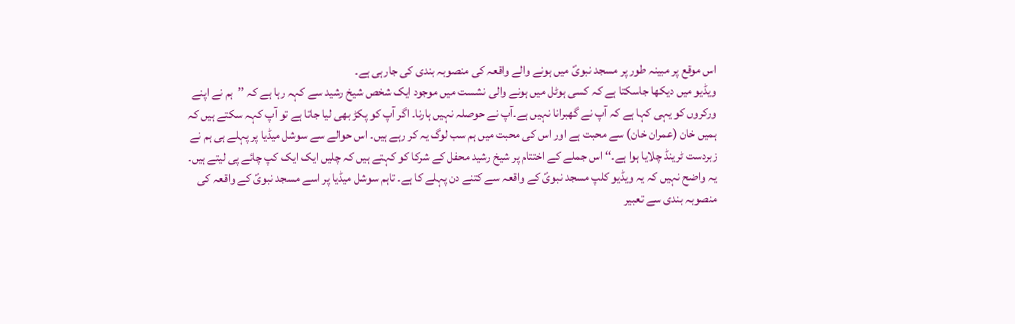اس موقع پر مبینہ طور پر مسجد نبویؐ میں ہونے والے واقعہ کی منصوبہ بندی کی جارہی ہے۔
ویڈیو میں دیکھا جاسکتا ہے کہ کسی ہوٹل میں ہونے والی نشست میں موجود ایک شخص شیخ رشید سے کہہ رہا ہے کہ ’’ہم نے اپنے ورکروں کو یہی کہا ہے کہ آپ نے گھبرانا نہیں ہے۔آپ نے حوصلہ نہیں ہارنا۔ اگر آپ کو پکڑ بھی لیا جاتا ہے تو آپ کہہ سکتے ہیں کہ ہمیں خان (عمران خان) سے محبت ہے اور اس کی محبت میں ہم سب لوگ یہ کر رہے ہیں۔ اس حوالے سے سوشل میڈیا پر پہلے ہی ہم نے زبردست ٹرینڈ چلایا ہوا ہے۔‘‘ اس جملے کے اختتام پر شیخ رشید محفل کے شرکا کو کہتے ہیں کہ چلیں ایک ایک کپ چائے پی لیتے ہیں۔
یہ واضح نہیں کہ یہ ویڈیو کلپ مسجد نبویؐ کے واقعہ سے کتنے دن پہلے کا ہے۔ تاہم سوشل میڈیا پر اسے مسجد نبویؐ کے واقعہ کی منصوبہ بندی سے تعبیر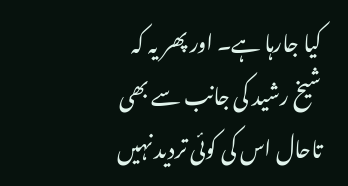کیا جارہا ہے۔ اور پھر یہ کہ شیخ رشید کی جانب سے بھی تاحال اس کی کوئی تردید نہیں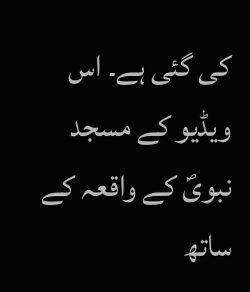کی گئی ہے۔ اس ویڈیو کے مسجد نبویؐ کے واقعہ کے ساتھ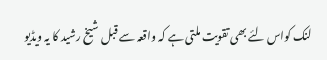لنک کواس لئے بھی تقویت ملتی ہے کہ واقعہ سے قبل شیخ رشید کا یہ ویڈیو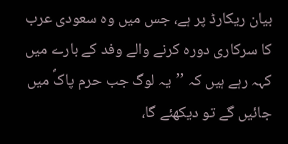بیان ریکارڈ پر ہے، جس میں وہ سعودی عرب کا سرکاری دورہ کرنے والے وفد کے بارے میں کہہ رہے ہیں کہ ’’یہ لوگ جب حرم پاکؐ میں جائیں گے تو دیکھئے گا،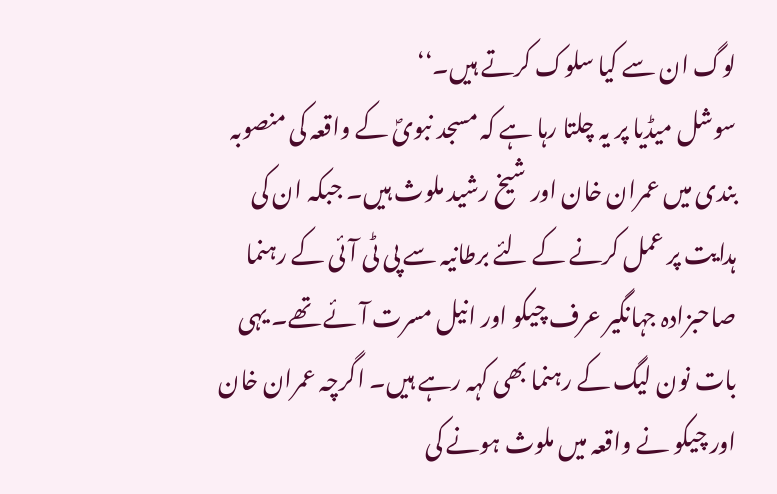لوگ ان سے کیا سلوک کرتے ہیں۔‘‘
سوشل میڈیا پر یہ چلتا رہا ہے کہ مسجد نبویؐ کے واقعہ کی منصوبہ بندی میں عمران خان اور شیخ رشید ملوث ہیں۔ جبکہ ان کی ہدایت پر عمل کرنے کے لئے برطانیہ سے پی ٹی آئی کے رہنما صاحبزادہ جہانگیر عرف چیکو اور انیل مسرت آئے تھے۔ یہی بات نون لیگ کے رہنما بھی کہہ رہے ہیں۔ اگرچہ عمران خان اور چیکو نے واقعہ میں ملوث ہونے کی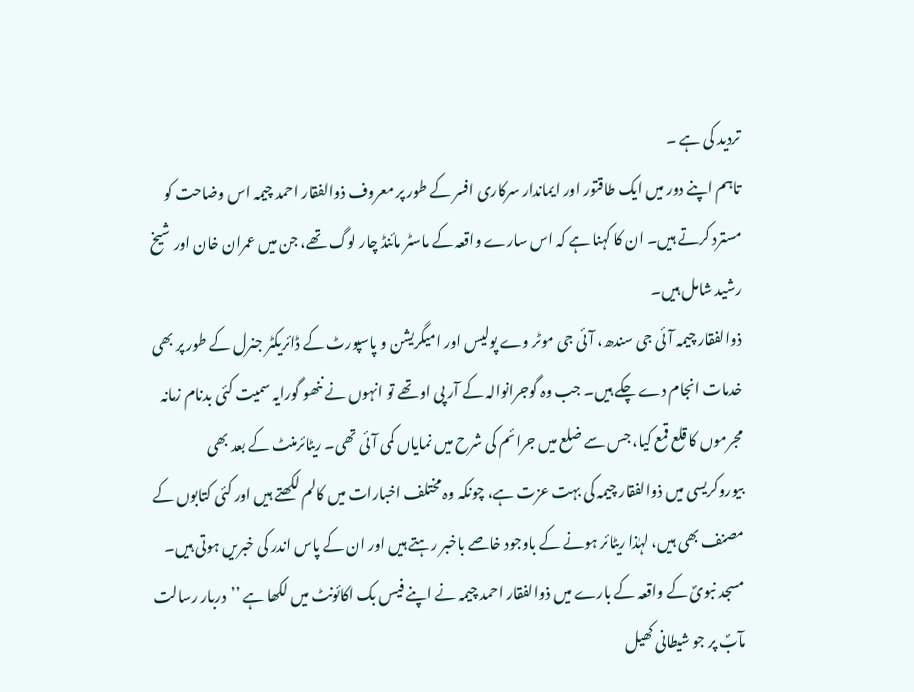تردید کی ہے ۔
تاہم اپنے دور میں ایک طاقتور اور ایماندار سرکاری افسر کے طور پر معروف ذوالفقار احمد چیمہ اس وضاحت کو مسترد کرتے ہیں۔ ان کا کہنا ہے کہ اس سارے واقعہ کے ماسٹر مائنڈ چار لوگ تھے، جن میں عمران خان اور شیخ رشید شامل ہیں۔
ذوالفقار چیمہ آئی جی سندھ، آئی جی موٹر وے پولیس اور امیگریشن و پاسپورٹ کے ڈائریکٹر جنرل کے طور پر بھی خدمات انجام دے چکے ہیں۔ جب وہ گوجرانوالہ کے آر پی او تھے تو انہوں نے ننھو گورایہ سمیت کئی بدنام زمانہ مجرموں کا قلع قمع کیا، جس سے ضلع میں جرائم کی شرح میں نمایاں کمی آئی تھی۔ ریٹائرمنٹ کے بعد بھی بیوروکریسی میں ذوالفقار چیمہ کی بہت عزت ہے، چونکہ وہ مختلف اخبارات میں کالم لکھتے ہیں اور کئی کتابوں کے مصنف بھی ہیں، لہٰذا ریٹائر ہونے کے باوجود خاصے باخبر رہتے ہیں اور ان کے پاس اندر کی خبریں ہوتی ہیں۔
مسجد نبویؐ کے واقعہ کے بارے میں ذوالفقار احمد چیمہ نے اپنے فیس بک اکائونٹ میں لکھا ہے ’’دربار رسالت مآبؐ پر جو شیطانی کھیل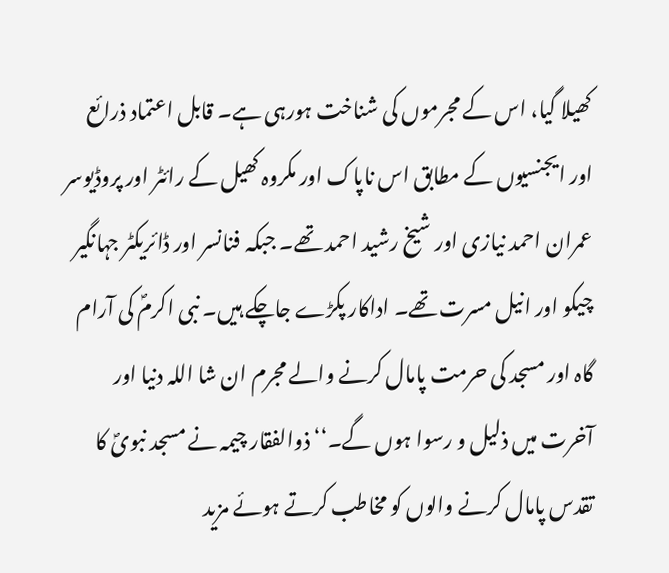کھیلا گیا، اس کے مجرموں کی شناخت ہورہی ہے۔ قابل اعتماد ذرائع اور ایجنسیوں کے مطابق اس ناپاک اور مکروہ کھیل کے رائٹر اور پروڈیوسر عمران احمد نیازی اور شیخ رشید احمد تھے۔ جبکہ فنانسر اور ڈائریکٹر جہانگیر چیکو اور انیل مسرت تھے۔ اداکار پکڑے جاچکے ہیں۔ نبی اکرمؐ کی آرام گاہ اور مسجد کی حرمت پامال کرنے والے مجرم ان شا اللہ دنیا اور آخرت میں ذلیل و رسوا ہوں گے۔‘‘ ذوالفقار چیمہ نے مسجد نبویؐ کا تقدس پامال کرنے والوں کو مخاطب کرتے ہوئے مزید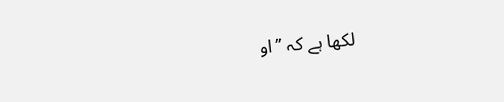لکھا ہے کہ ’’او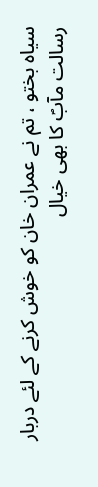سیاہ بختو ، تم نے عمران خان کو خوش کرنے کے لئے دربار رسالت مآبؐ کا بھی خیال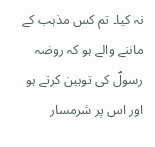نہ کیا۔ تم کس مذہب کے ماننے والے ہو کہ روضہ رسولؐ کی توہین کرتے ہو اور اس پر شرمسار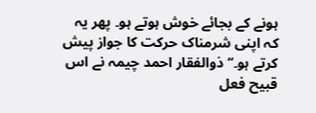ہونے کے بجائے خوش ہوتے ہو۔ پھر یہ کہ اپنی شرمناک حرکت کا جواز پیش کرتے ہو۔‘‘ ذوالفقار احمد چیمہ نے اس قبیح فعل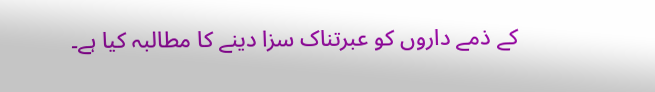کے ذمے داروں کو عبرتناک سزا دینے کا مطالبہ کیا ہے۔